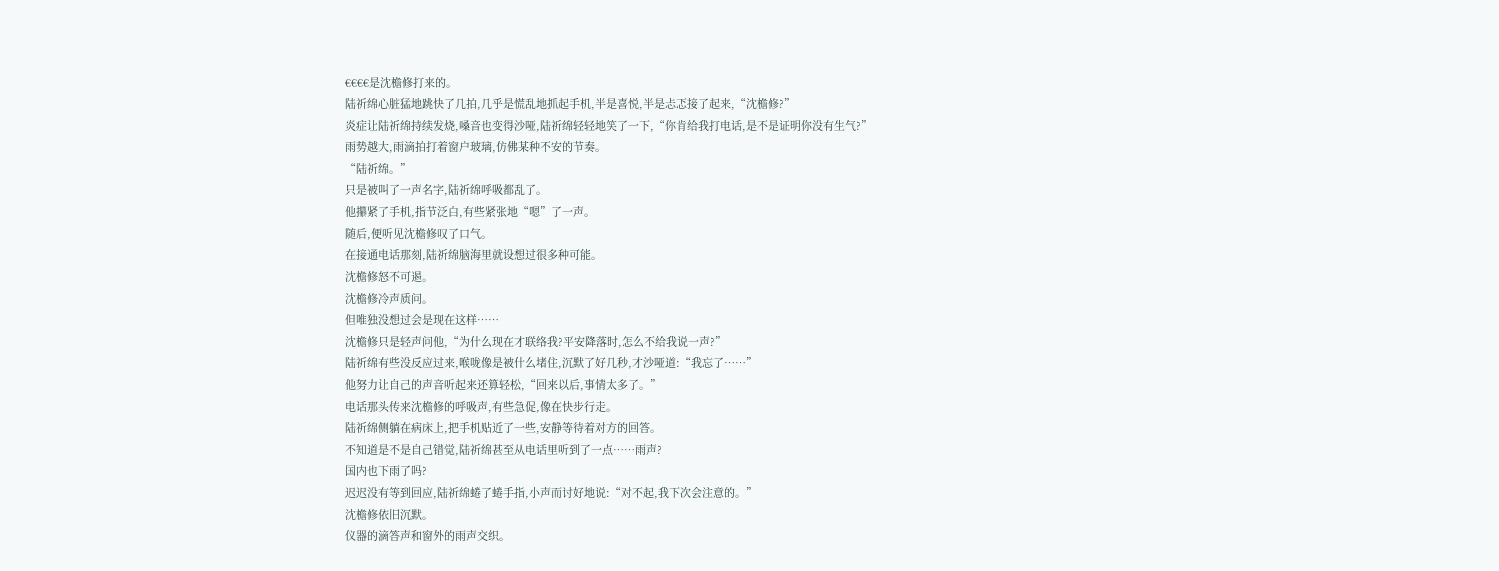€€€€是沈檐修打来的。
陆祈绵心脏猛地跳快了几拍,几乎是慌乱地抓起手机,半是喜悦,半是忐忑接了起来,“沈檐修?”
炎症让陆祈绵持续发烧,嗓音也变得沙哑,陆祈绵轻轻地笑了一下,“你肯给我打电话,是不是证明你没有生气?”
雨势越大,雨滴拍打着窗户玻璃,仿佛某种不安的节奏。
“陆祈绵。”
只是被叫了一声名字,陆祈绵呼吸都乱了。
他攥紧了手机,指节泛白,有些紧张地“嗯”了一声。
随后,便听见沈檐修叹了口气。
在接通电话那刻,陆祈绵脑海里就设想过很多种可能。
沈檐修怒不可遏。
沈檐修冷声质问。
但唯独没想过会是现在这样……
沈檐修只是轻声问他,“为什么现在才联络我?平安降落时,怎么不给我说一声?”
陆祈绵有些没反应过来,喉咙像是被什么堵住,沉默了好几秒,才沙哑道:“我忘了……”
他努力让自己的声音听起来还算轻松,“回来以后,事情太多了。”
电话那头传来沈檐修的呼吸声,有些急促,像在快步行走。
陆祈绵侧躺在病床上,把手机贴近了一些,安静等待着对方的回答。
不知道是不是自己错觉,陆祈绵甚至从电话里听到了一点……雨声?
国内也下雨了吗?
迟迟没有等到回应,陆祈绵蜷了蜷手指,小声而讨好地说:“对不起,我下次会注意的。”
沈檐修依旧沉默。
仪器的滴答声和窗外的雨声交织。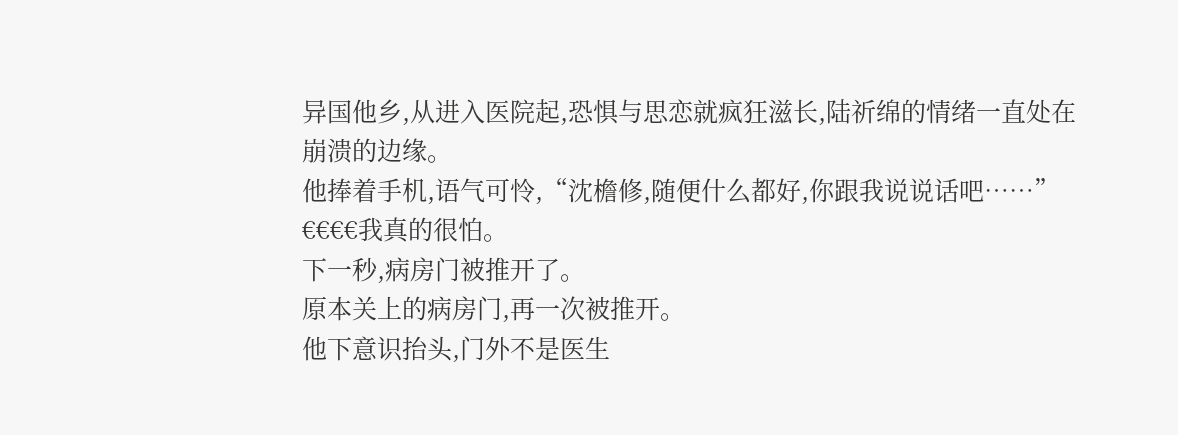异国他乡,从进入医院起,恐惧与思恋就疯狂滋长,陆祈绵的情绪一直处在崩溃的边缘。
他捧着手机,语气可怜,“沈檐修,随便什么都好,你跟我说说话吧……”
€€€€我真的很怕。
下一秒,病房门被推开了。
原本关上的病房门,再一次被推开。
他下意识抬头,门外不是医生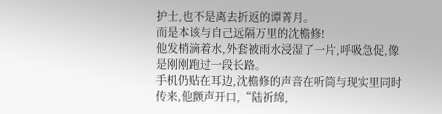护士,也不是离去折返的谭菁月。
而是本该与自己远隔万里的沈檐修!
他发梢滴着水,外套被雨水浸湿了一片,呼吸急促,像是刚刚跑过一段长路。
手机仍贴在耳边,沈檐修的声音在听筒与现实里同时传来,他颤声开口,“陆祈绵,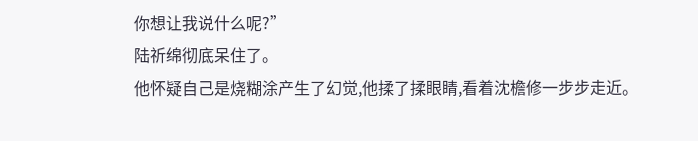你想让我说什么呢?”
陆祈绵彻底呆住了。
他怀疑自己是烧糊涂产生了幻觉,他揉了揉眼睛,看着沈檐修一步步走近。